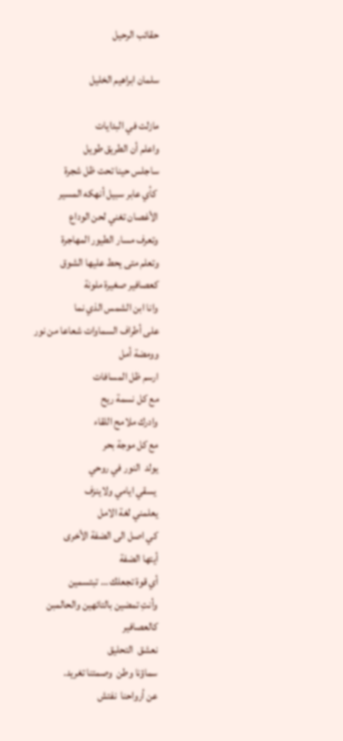حقائب الرحيل

سلمان ابراهيم الخليل

مازلت في البدايات
واعلم أن الطريق طويل
ساجلس حينا تحت ظل شجرة
 كأي عابر سبيل أنهكه المسير
الأغصان تغني لحن الوداع
وتعرف مسار الطيور المهاجرة
وتعلم متى يحط عليها الشوق
كعصافير صغيرة ملونة
وانا ابن الشمس الذي نما
على أطراف السماوات شعاعا من نور
وومضة أمل
ارسم ظل المسافات
مع كل نسمة ريح
وادرك ملامح اللقاء
مع كل موجة بحر
يولد  النور في روحي
 يسقي ايامي ولاينزف
يعلمني لغة الامل
كي اصل الى الضفة الأخرى
أيتها الضفة
أي قوة تجعلك … تبتسمين
وأنتِ تمضين بالتائهين والحالمبن
كالعصافير
نعشق  التحليق
سماؤنا وطن  وصمتنا تغريد.
عن أرواحنا  نفتش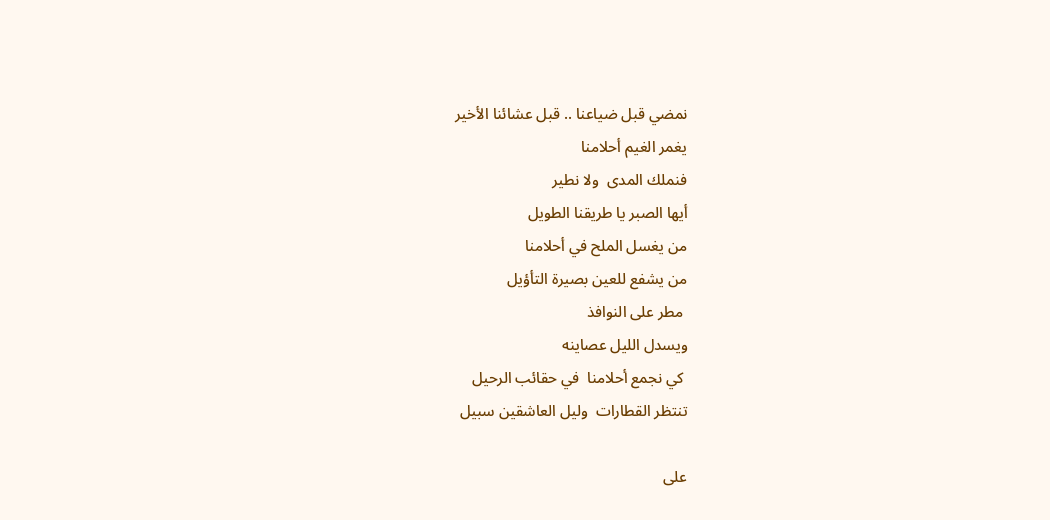نمضي قبل ضياعنا .. قبل عشائنا الأخير
يغمر الغيم أحلامنا
فنملك المدى  ولا نطير
أيها الصبر يا طريقنا الطويل
من يغسل الملح في أحلامنا
من يشفع للعين بصيرة التأؤيل
 مطر على النوافذ
ويسدل الليل عصاينه
 كي نجمع أحلامنا  في حقائب الرحيل
تنتظر القطارات  وليل العاشقين سبيل

على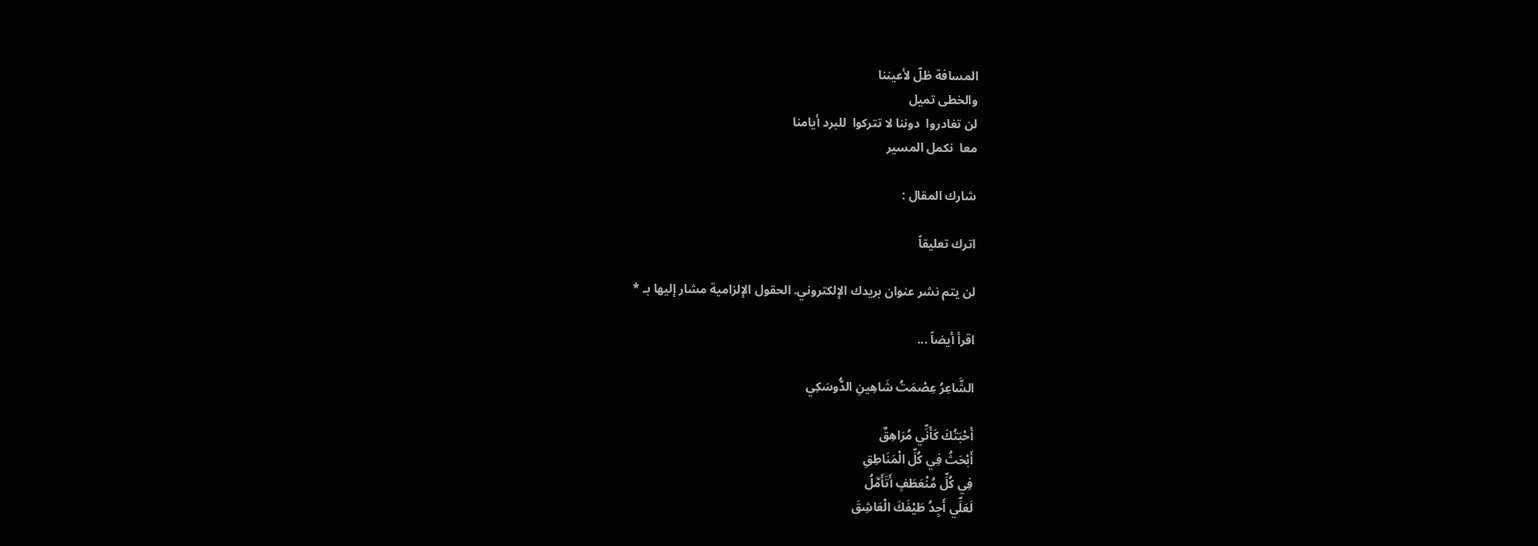المسافة ظلّ لأعيننا
والخطى تميل
لن تغادروا  دوننا لا تتركوا  للبرد أيامنا
معا  نكمل المسير

شارك المقال :

اترك تعليقاً

لن يتم نشر عنوان بريدك الإلكتروني. الحقول الإلزامية مشار إليها بـ *

اقرأ أيضاً ...

الشَّاعِرُ عِصْمَتُ شَاهِينِ الدُّوسَكِي

أَحْبَتُكَ كَأَنِّي مُرَاهِقٌ
أَبْحَثُ فِي كُلِّ الْمَنَاطِقِ
فِي كُلِّ مُنْعَطَفٍ أَتَأَمَّلُ
لَعَلِّي أَجِدُ طَيْفَكَ الْعَاشِقَ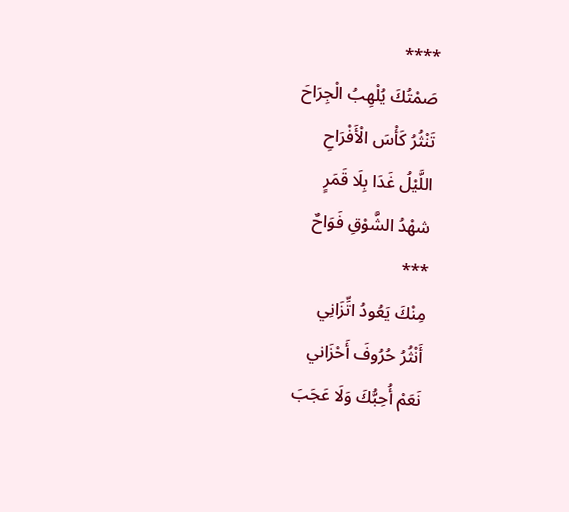****
صَمْتُكَ يُلْهِبُ الْجِرَاحَ
تَنْثُرُ كَأْسَ الْأَفْرَاحِ
اللَّيْلُ غَدَا بِلَا قَمَرٍ
شهْدُ الشَّوْقِ فَوَاحٌ
***
مِنْكَ يَعُودُ اتِّزَانِي
أَنْثُرُ حُرُوفَ أَحْزَاني
نَعَمْ أُحِبُّكَ وَلَا عَجَبَ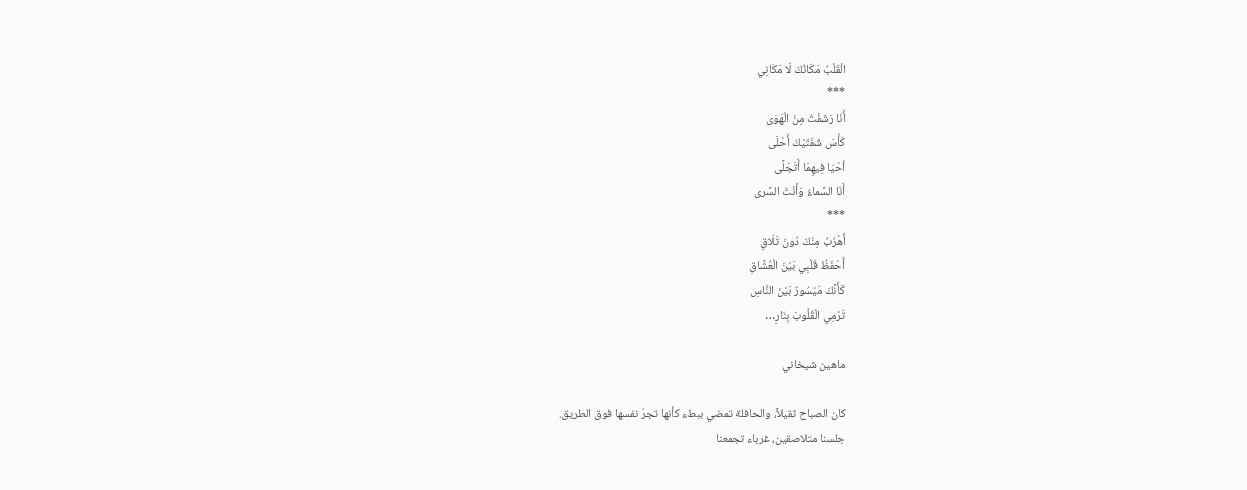الْقَلْبُ مَكَانُكَ لَا مَكَانِي
***
أَنَا رَشَفْتُ مِنْ الْهَوَى
كَأْسَ شَفَتَيْكَ أَحْلَى
أحْيَا فِيهِمَا أَتَجَلَّى
أَنَا السَّماءُ وَأَنْتَ السَّرى
***
أَهْرُبُ مِنْكَ دُونَ تَلَاقٍ
أَحْفَظُ قَلْبِي بَيْنَ الْعُشَّاقِ
كَأَنَّكَ مَيْسُورٌ بَيْنَ النَّاسِ
تَرْمِي الْقُلُوبَ بِنَارِ…

ماهين شيخاني

كان الصباح ثقيلاً، والحافلة تمضي ببطء كأنها تجرّ نفسها فوق الطريق.
جلسنا متلاصقين، غرباء تجمعنا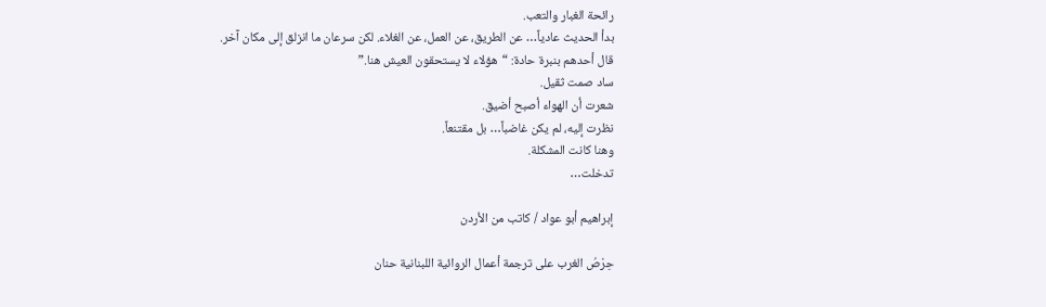رائحة الغبار والتعب.
بدأ الحديث عادياً… عن الطريق، عن العمل، عن الغلاء. لكن سرعان ما انزلق إلى مكان آخر.
قال أحدهم بنبرة حادة: “هؤلاء لا يستحقون العيش هنا.”
ساد صمت ثقيل.
شعرت أن الهواء أصبح أضيق.
نظرت إليه، لم يكن غاضباً… بل مقتنعاً.
وهنا كانت المشكلة.
تدخلت…

إبراهيم أبو عواد / كاتب من الأردن

حِرْصُ الغرب على ترجمة أعمال الروائية اللبنانية حنان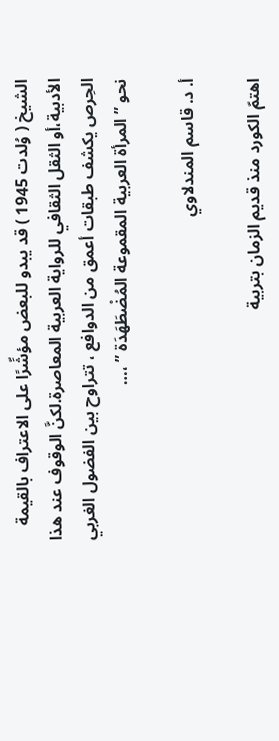الشيخ ( وُلدت 1945 ) قد يبدو للبعض مؤشِّرًا على الاعتراف بالقيمة الأدبية،أو الثقل الثقافي للرواية العربية المعاصرة.لكنَّ الوقوف عند هذا الحِرص يكشف طبقات أعمق من الدوافع ، تتراوح بين الفضول الغربي نحو ” المرأة العربية المقموعة المُضْطَهَدَة ” ،…

أ. د. قاسم المندلاوي

اهتمّ الكورد منذ قديم الزمان بتربية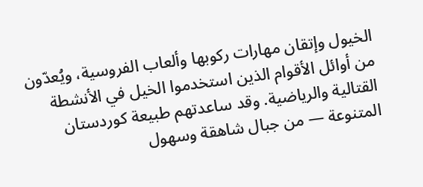الخيول وإتقان مهارات ركوبها وألعاب الفروسية، ويُعدّون من أوائل الأقوام الذين استخدموا الخيل في الأنشطة القتالية والرياضية. وقد ساعدتهم طبيعة كوردستان المتنوعة — من جبال شاهقة وسهول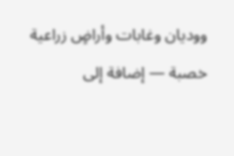ووديان وغابات وأراضٍ زراعية خصبة — إضافة إلى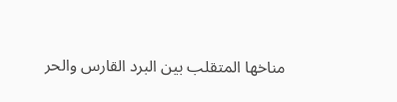مناخها المتقلب بين البرد القارس والحر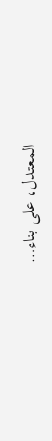المعتدل، على بناء…